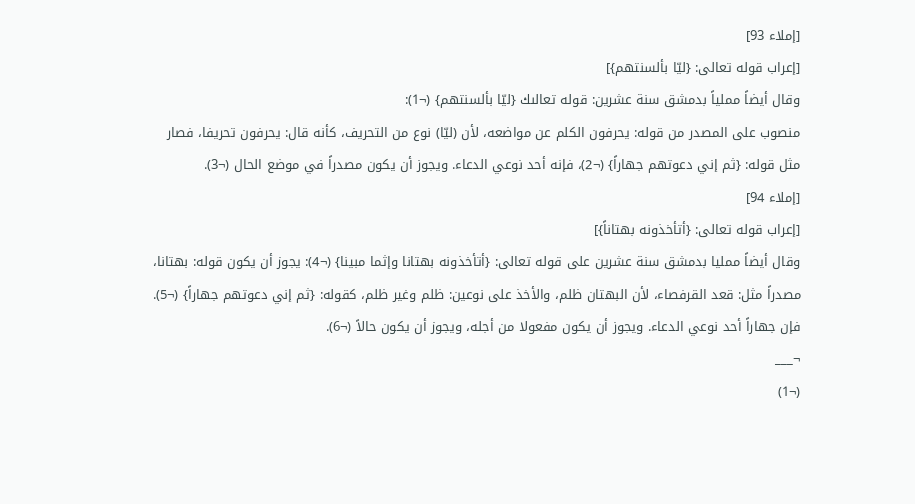[إملاء 93]
[إعراب قوله تعالى: {ليّا بألسنتهم}]
وقال أيضاً مملياً بدمشق سنة عشرين: قوله تعالىك {ليّا بألسنتهم} (¬1):
منصوب على المصدر من قوله: يحرفون الكلم عن مواضعه، لأن (ليّا) نوع من التحريف، كأنه قال: يحرفون تحريفا، فصار مثل قوله: {ثم إني دعوتهم جهاراً} (¬2)، فإنه أحد نوعي الدعاء. ويجوز أن يكون مصدراً في موضع الحال (¬3).
[إملاء 94]
[إعراب قوله تعالى: {أتأخذونه بهتاناً}]
وقال أيضاً ممليا بدمشق سنة عشرين على قوله تعالى: {أتأخذونه بهتانا وإثما مبينا} (¬4): يجوز أن يكون قوله: بهتانا، مصدراً مثل: قعد القرفصاء، لأن البهتان ظلم، والأخذ على نوعين: ظلم وغير ظلم، كقوله: {ثم إني دعوتهم جهاراً} (¬5). فإن جهاراً أحد نوعي الدعاء. ويجوز أن يكون مفعولا من أجله، ويجوز أن يكون حالاً (¬6).
¬___
(¬1)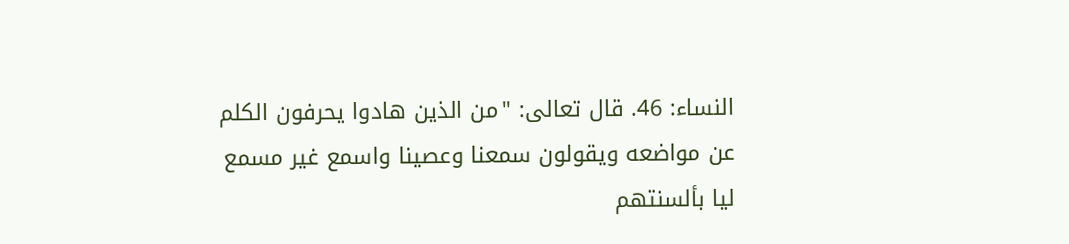النساء: 46. قال تعالى: "من الذين هادوا يحرفون الكلم عن مواضعه ويقولون سمعنا وعصينا واسمع غير مسمع ليا بألسنتهم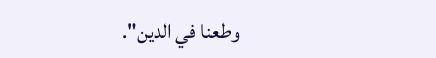وطعنا في الدين".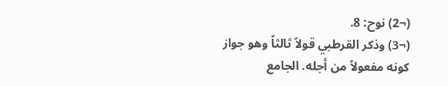(¬2) نوح: 8.
(¬3) وذكر القرطبي قولاً ثالثاً وهو جواز كونه مفعولاً من أجله. الجامع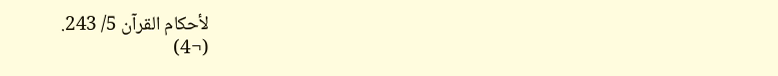لأحكام القرآن 5/ 243.
(¬4)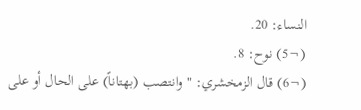النساء: 20.
(¬5) نوح: 8.
(¬6) قال الزمخشري: "وانتصب (بهتاناً) على الحال أو على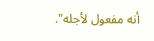أنه مفعول لأجله".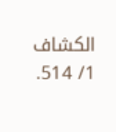الكشاف 1/ 514.